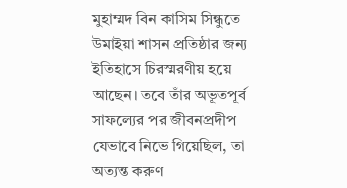মুহাম্মদ বিন কাসিম সিন্ধুতে উমাইয়া শাসন প্রতিষ্ঠার জন্য ইতিহাসে চিরস্মরণীয় হয়ে আছেন। তবে তাঁর অভূতপূর্ব সাফল্যের পর জীবনপ্রদীপ যেভাবে নিভে গিয়েছিল, তা অত্যন্ত করুণ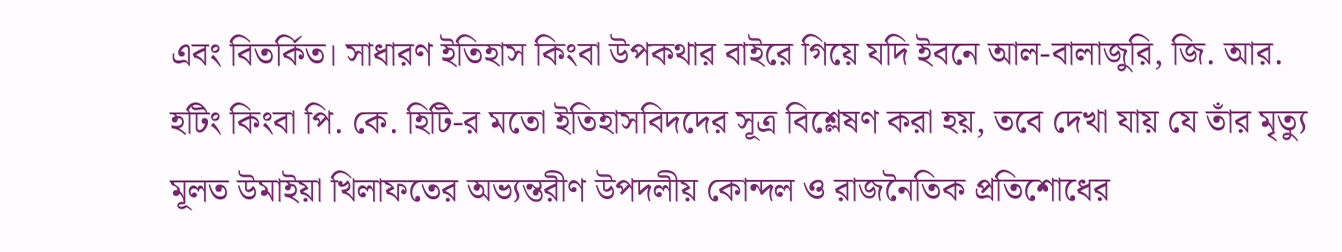এবং বিতর্কিত। সাধারণ ইতিহাস কিংবা উপকথার বাইরে গিয়ে যদি ইবনে আল-বালাজুরি, জি. আর. হটিং কিংবা পি. কে. হিটি-র মতো ইতিহাসবিদদের সূত্র বিশ্লেষণ করা হয়, তবে দেখা যায় যে তাঁর মৃত্যু মূলত উমাইয়া খিলাফতের অভ্যন্তরীণ উপদলীয় কোন্দল ও রাজনৈতিক প্রতিশোধের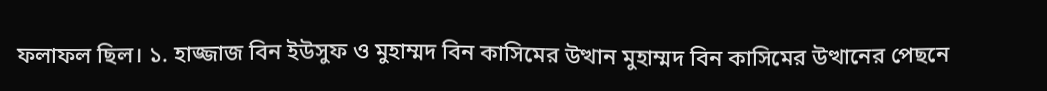ফলাফল ছিল। ১. হাজ্জাজ বিন ইউসুফ ও মুহাম্মদ বিন কাসিমের উত্থান মুহাম্মদ বিন কাসিমের উত্থানের পেছনে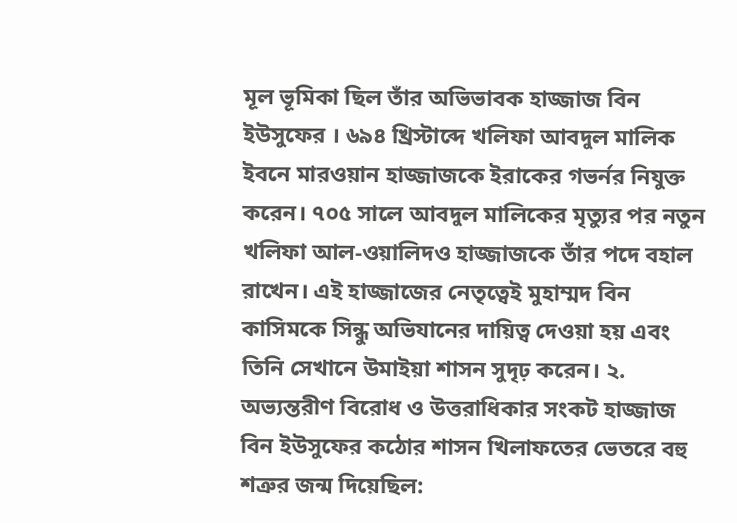মূল ভূমিকা ছিল তাঁর অভিভাবক হাজ্জাজ বিন ইউসুফের । ৬৯৪ খ্রিস্টাব্দে খলিফা আবদুল মালিক ইবনে মারওয়ান হাজ্জাজকে ইরাকের গভর্নর নিযুক্ত করেন। ৭০৫ সালে আবদুল মালিকের মৃত্যুর পর নতুন খলিফা আল-ওয়ালিদও হাজ্জাজকে তাঁর পদে বহাল রাখেন। এই হাজ্জাজের নেতৃত্বেই মুহাম্মদ বিন কাসিমকে সিন্ধু অভিযানের দায়িত্ব দেওয়া হয় এবং তিনি সেখানে উমাইয়া শাসন সুদৃঢ় করেন। ২. অভ্যন্তরীণ বিরোধ ও উত্তরাধিকার সংকট হাজ্জাজ বিন ইউসুফের কঠোর শাসন খিলাফতের ভেতরে বহু শত্রুর জন্ম দিয়েছিল: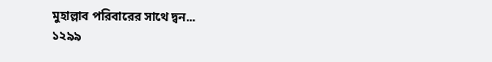মুহাল্লাব পরিবারের সাথে দ্বন...
১২৯৯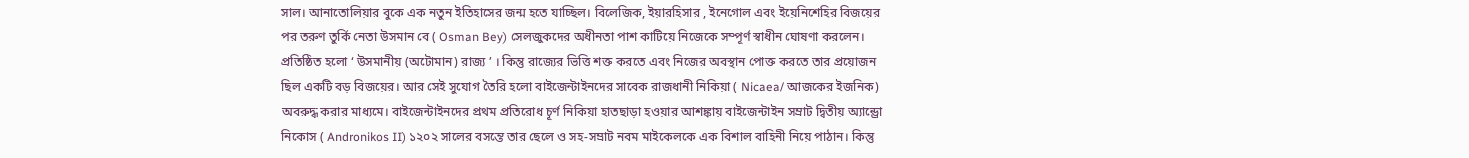সাল। আনাতোলিয়ার বুকে এক নতুন ইতিহাসের জন্ম হতে যাচ্ছিল। বিলেজিক, ইয়ারহিসার , ইনেগোল এবং ইয়েনিশেহির বিজয়ের পর তরুণ তুর্কি নেতা উসমান বে ( Osman Bey) সেলজুকদের অধীনতা পাশ কাটিয়ে নিজেকে সম্পূর্ণ স্বাধীন ঘোষণা করলেন। প্রতিষ্ঠিত হলো ‘ উসমানীয় (অটোমান) রাজ্য ’ । কিন্তু রাজ্যের ভিত্তি শক্ত করতে এবং নিজের অবস্থান পোক্ত করতে তার প্রয়োজন ছিল একটি বড় বিজয়ের। আর সেই সুযোগ তৈরি হলো বাইজেন্টাইনদের সাবেক রাজধানী নিকিয়া ( Nicaea/ আজকের ইজনিক) অবরুদ্ধ করার মাধ্যমে। বাইজেন্টাইনদের প্রথম প্রতিরোধ চূর্ণ নিকিয়া হাতছাড়া হওয়ার আশঙ্কায় বাইজেন্টাইন সম্রাট দ্বিতীয় অ্যান্ড্রো নিকোস ( Andronikos II) ১২০২ সালের বসন্তে তার ছেলে ও সহ-সম্রাট নবম মাইকেলকে এক বিশাল বাহিনী নিয়ে পাঠান। কিন্তু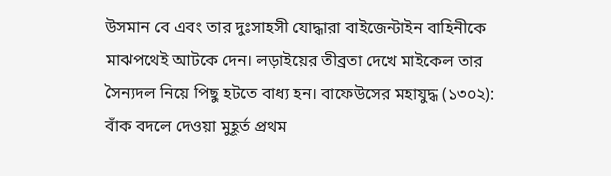উসমান বে এবং তার দুঃসাহসী যোদ্ধারা বাইজেন্টাইন বাহিনীকে মাঝপথেই আটকে দেন। লড়াইয়ের তীব্রতা দেখে মাইকেল তার সৈন্যদল নিয়ে পিছু হটতে বাধ্য হন। বাফেউসের মহাযুদ্ধ (১৩০২): বাঁক বদলে দেওয়া মুহূর্ত প্রথম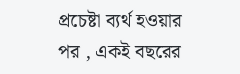প্রচেষ্টা ব্যর্থ হওয়ার পর , একই বছরের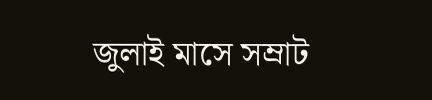জুলাই মাসে সম্রাট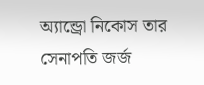অ্যান্ড্রো নিকোস তার সেনাপতি জর্জ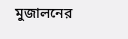মুজালনের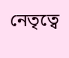নেতৃত্বে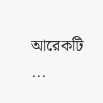আরেকটি ...